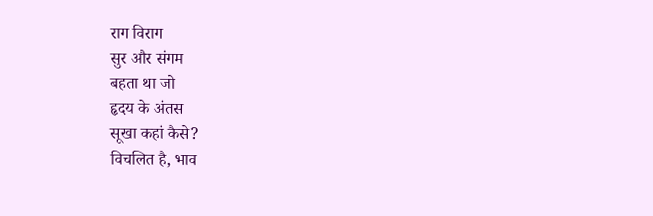राग विराग
सुर और संगम
बहता था जो
हृदय के अंतस
सूखा कहां कैसे?
विचलित है, भाव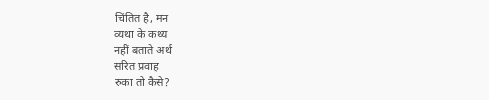चिंतित है, मन
व्यथा के कथ्य
नहीं बताते अर्थ
सरित प्रवाह
रुका तो कैसे?